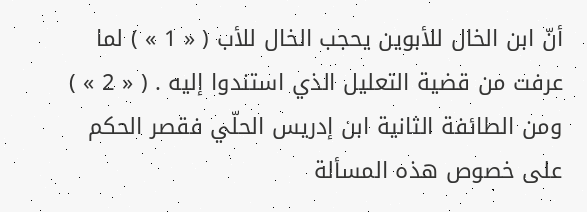أنّ ابن الخال للأبوين يحجب الخال للأب ( « 1 » ) لما عرفت من قضية التعليل الذي استندوا إليه . ( « 2 » )
ومن الطائفة الثانية ابن إدريس الحلّي فقصر الحكم على خصوص هذه المسألة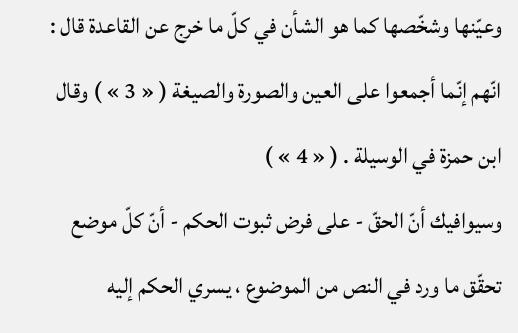وعيّنها وشخّصها كما هو الشأن في كلّ ما خرج عن القاعدة قال : انّهم إنّما أجمعوا على العين والصورة والصيغة ( « 3 » ) وقال ابن حمزة في الوسيلة . ( « 4 » )
وسيوافيك أنّ الحقّ - على فرض ثبوت الحكم - أنّ كلّ موضع تحقّق ما ورد في النص من الموضوع ، يسري الحكم إليه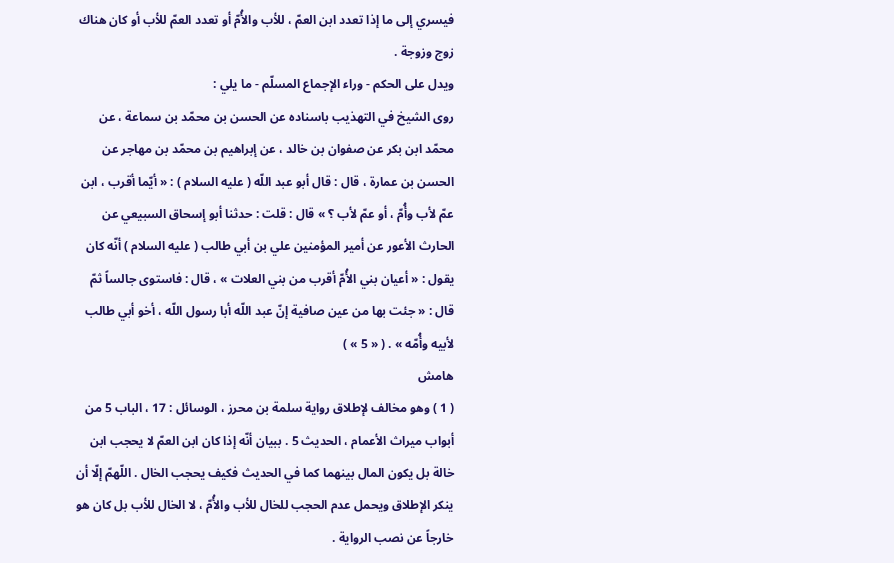فيسري إلى ما إذا تعدد ابن العمّ ، للأب والأُمّ أو تعدد العمّ للأب أو كان هناك زوج وزوجة .
ويدل على الحكم - وراء الإجماع المسلّم - ما يلي :
روى الشيخ في التهذيب باسناده عن الحسن بن محمّد بن سماعة ، عن محمّد ابن بكر عن صفوان بن خالد ، عن إبراهيم بن محمّد بن مهاجر عن الحسن بن عمارة ، قال : قال أبو عبد اللّه ( عليه السلام ) : « أيّما أقرب ، ابن عمّ لأب وأُمّ ، أو عمّ لأب ؟ » قال : قلت : حدثنا أبو إسحاق السبيعي عن الحارث الأعور عن أمير المؤمنين علي بن أبي طالب ( عليه السلام ) أنّه كان يقول : « أعيان بني الأُمّ أقرب من بني العلات » ، قال : فاستوى جالساً ثمّ قال : « جئت بها من عين صافية إنّ عبد اللّه أبا رسول اللّه ، أخو أبي طالب لأبيه وأُمّه » . ( « 5 » )
هامش
( 1 ) وهو مخالف لإطلاق رواية سلمة بن محرز ، الوسائل : 17 ، الباب 5 من أبواب ميراث الأعمام ، الحديث 5 . ببيان أنّه إذا كان ابن العمّ لا يحجب ابن خالة بل يكون المال بينهما كما في الحديث فكيف يحجب الخال . اللّهمّ إلّا أن ينكر الإطلاق ويحمل عدم الحجب للخال للأب والأُمّ ، لا الخال للأب بل كان هو خارجاً عن نصب الرواية .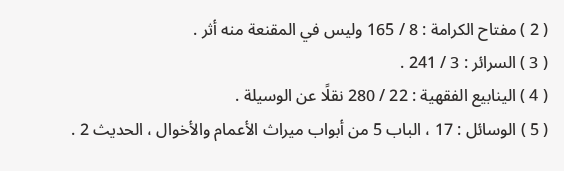( 2 ) مفتاح الكرامة : 8 / 165 وليس في المقنعة منه أثر .
( 3 ) السرائر : 3 / 241 .
( 4 ) الينابيع الفقهية : 22 / 280 نقلًا عن الوسيلة .
( 5 ) الوسائل : 17 ، الباب 5 من أبواب ميراث الأعمام والأخوال ، الحديث 2 .